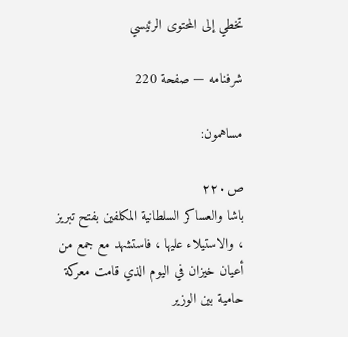تخطي إلى المحتوى الرئيسي

شرفنامه — صفحة 220

مساهمون:

ص٢٢٠
باشا والعساكر السلطانية المكلفين بفتح تبريز ، والاستيلاء عليها ، فاستشهد مع جمع من أعيان خيزان في اليوم الذي قامت معركة حامية بين الوزير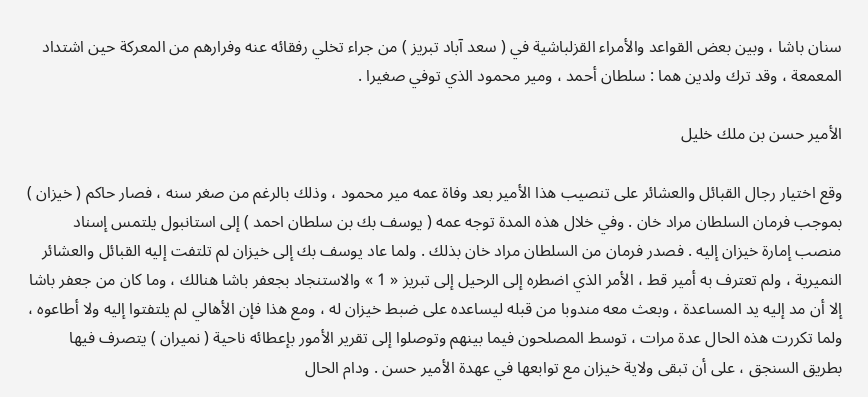سنان باشا ، وبين بعض القواعد والأمراء القزلباشية في ( سعد آباد تبريز ) من جراء تخلي رفقائه عنه وفرارهم من المعركة حين اشتداد المعمعة ، وقد ترك ولدين هما : سلطان أحمد ، ومير محمود الذي توفي صغيرا .

الأمير حسن بن ملك خليل

وقع اختيار رجال القبائل والعشائر على تنصيب هذا الأمير بعد وفاة عمه مير محمود ، وذلك بالرغم من صغر سنه ، فصار حاكم ( خيزان ) بموجب فرمان السلطان مراد خان . وفي خلال هذه المدة توجه عمه ( يوسف بك بن سلطان احمد ) إلى استانبول يلتمس إسناد منصب إمارة خيزان إليه . فصدر فرمان من السلطان مراد خان بذلك . ولما عاد يوسف بك إلى خيزان لم تلتفت إليه القبائل والعشائر النميرية ، ولم تعترف به أمير قط ، الأمر الذي اضطره إلى الرحيل إلى تبريز « 1 » والاستنجاد بجعفر باشا هنالك ، وما كان من جعفر باشا إلا أن مد إليه يد المساعدة ، وبعث معه مندوبا من قبله ليساعده على ضبط خيزان له ، ومع هذا فإن الأهالي لم يلتفتوا إليه ولا أطاعوه ، ولما تكررت هذه الحال عدة مرات ، توسط المصلحون فيما بينهم وتوصلوا إلى تقرير الأمور بإعطائه ناحية ( نميران ) يتصرف فيها بطريق السنجق ، على أن تبقى ولاية خيزان مع توابعها في عهدة الأمير حسن . ودام الحال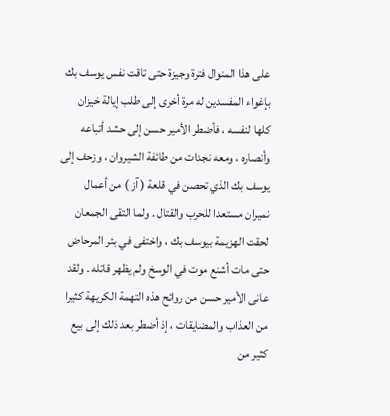على هذا المنوال فترة وجيزة حتى تاقت نفس يوسف بك بإغواء المفسدين له مرة أخرى إلى طلب إيالة خيزان كلها لنفسه ، فأضطر الأمير حسن إلى حشد أتباعه وأنصاره ، ومعه نجدات من طائفة الشيروان ، وزحف إلى يوسف بك الذي تحصن في قلعة ( آز ) من أعمال نميران مستعدا للحرب والقتال . ولما التقى الجمعان لحقت الهزيمة بيوسف بك ، واختفى في بئر المرحاض حتى مات أشنع موت في الوسخ ولم يظهر قاتله . ولقد عانى الأمير حسن من روائح هذه التهمة الكريهة كثيرا من العذاب والمضايقات ، إذ أضطر بعد ذلك إلى بيع كثير من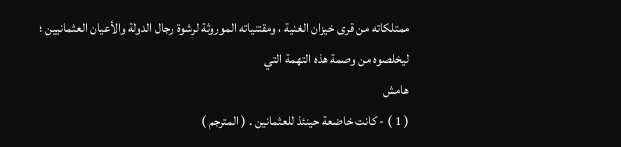ممتلكاته من قرى خيزان الغنية ، ومقتنياته الموروثة لرشوة رجال الدولة والأعيان العثمانيين ؛ ليخلصوه من وصمة هذه التهمة التي
هامش
( 1 ) - كانت خاضعة حينئذ للعثمانين . ( المترجم )